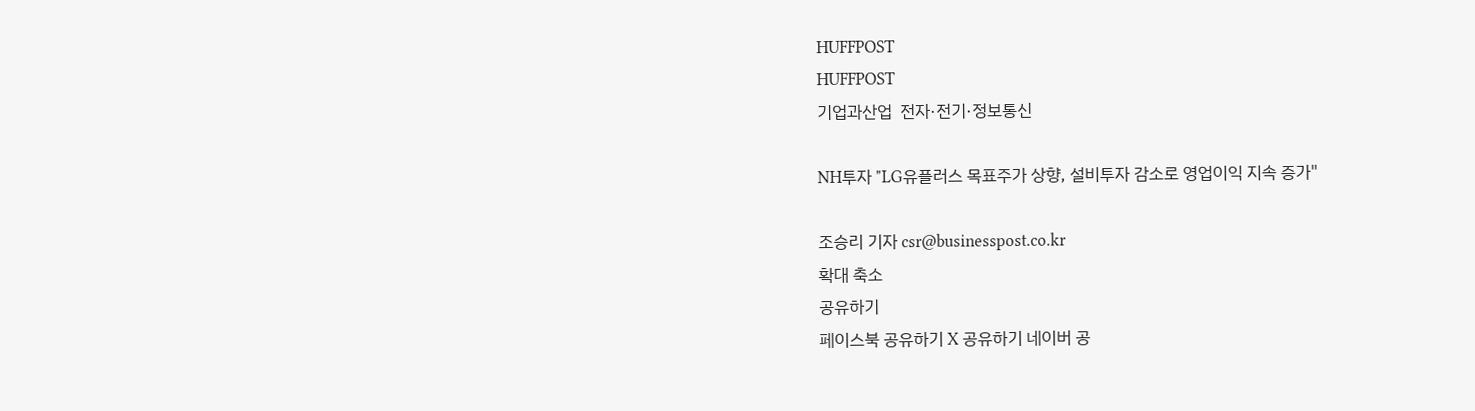HUFFPOST
HUFFPOST
기업과산업  전자·전기·정보통신

NH투자 "LG유플러스 목표주가 상향, 설비투자 감소로 영업이익 지속 증가"

조승리 기자 csr@businesspost.co.kr
확대 축소
공유하기
페이스북 공유하기 X 공유하기 네이버 공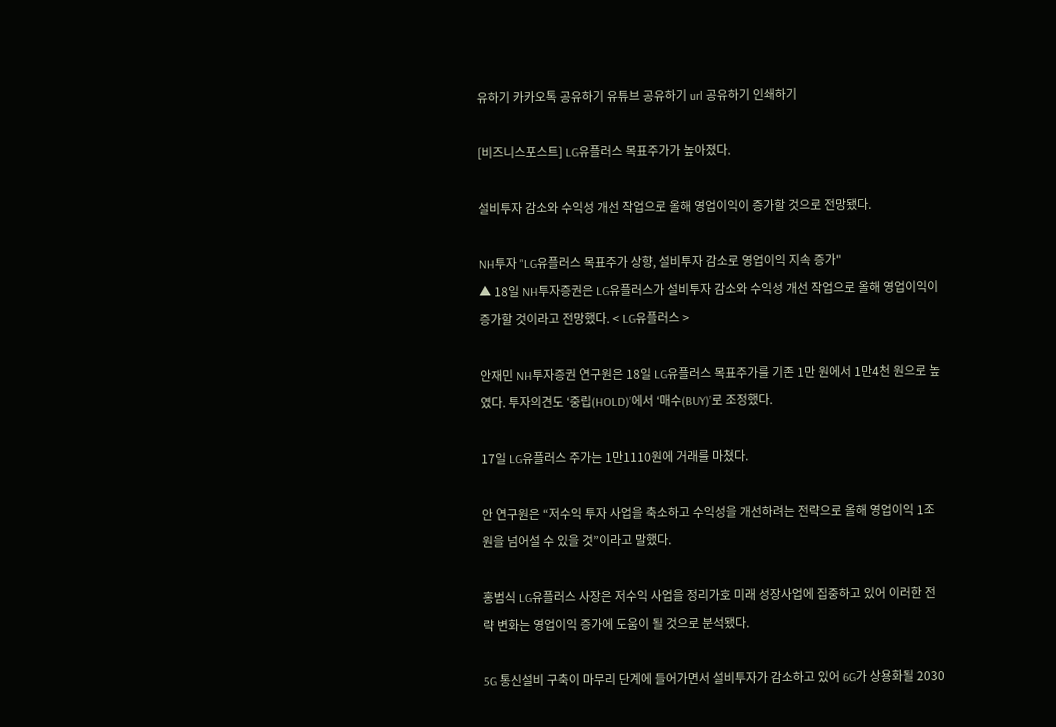유하기 카카오톡 공유하기 유튜브 공유하기 url 공유하기 인쇄하기

[비즈니스포스트] LG유플러스 목표주가가 높아졌다.

설비투자 감소와 수익성 개선 작업으로 올해 영업이익이 증가할 것으로 전망됐다.

NH투자 "LG유플러스 목표주가 상향, 설비투자 감소로 영업이익 지속 증가"
▲ 18일 NH투자증권은 LG유플러스가 설비투자 감소와 수익성 개선 작업으로 올해 영업이익이 증가할 것이라고 전망했다. < LG유플러스 >

안재민 NH투자증권 연구원은 18일 LG유플러스 목표주가를 기존 1만 원에서 1만4천 원으로 높였다. 투자의견도 ‘중립(HOLD)’에서 ‘매수(BUY)’로 조정했다.

17일 LG유플러스 주가는 1만1110원에 거래를 마쳤다.

안 연구원은 “저수익 투자 사업을 축소하고 수익성을 개선하려는 전략으로 올해 영업이익 1조 원을 넘어설 수 있을 것”이라고 말했다.

홍범식 LG유플러스 사장은 저수익 사업을 정리가호 미래 성장사업에 집중하고 있어 이러한 전략 변화는 영업이익 증가에 도움이 될 것으로 분석됐다.

5G 통신설비 구축이 마무리 단계에 들어가면서 설비투자가 감소하고 있어 6G가 상용화될 2030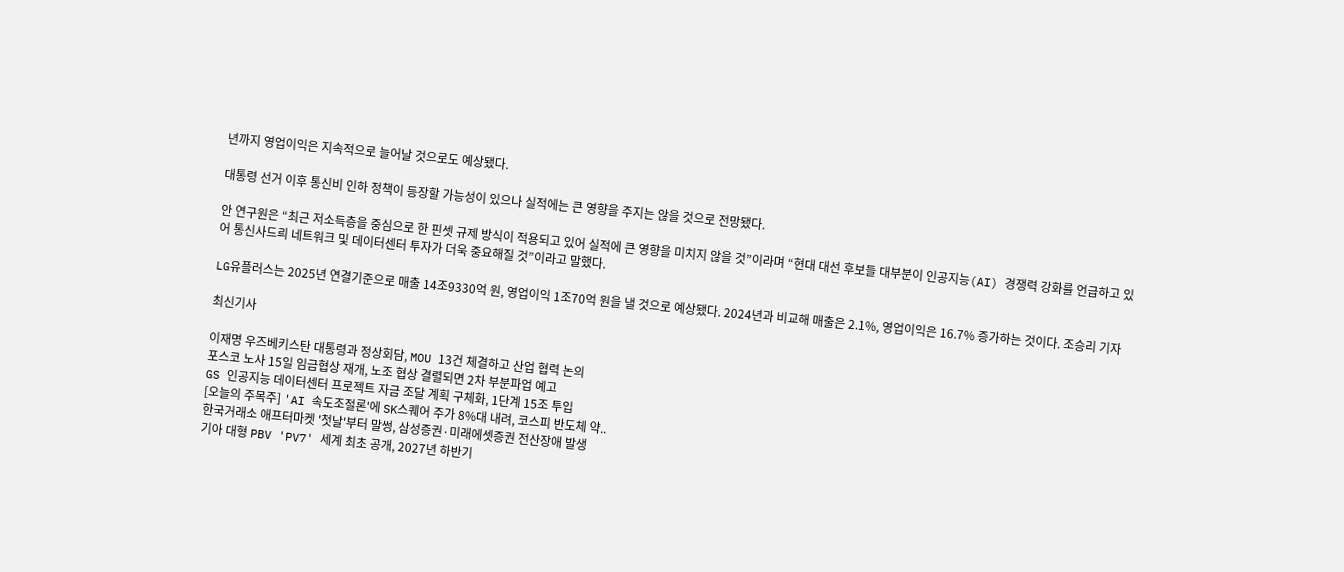년까지 영업이익은 지속적으로 늘어날 것으로도 예상됐다.

대통령 선거 이후 통신비 인하 정책이 등장할 가능성이 있으나 실적에는 큰 영향을 주지는 않을 것으로 전망됐다.

안 연구원은 “최근 저소득층을 중심으로 한 핀셋 규제 방식이 적용되고 있어 실적에 큰 영향을 미치지 않을 것”이라며 “현대 대선 후보들 대부분이 인공지능(AI) 경쟁력 강화를 언급하고 있어 통신사드릐 네트워크 및 데이터센터 투자가 더욱 중요해질 것”이라고 말했다.

LG유플러스는 2025년 연결기준으로 매출 14조9330억 원, 영업이익 1조70억 원을 낼 것으로 예상됐다. 2024년과 비교해 매출은 2.1%, 영업이익은 16.7% 증가하는 것이다. 조승리 기자

최신기사

이재명 우즈베키스탄 대통령과 정상회담, MOU 13건 체결하고 산업 협력 논의
포스코 노사 15일 임금협상 재개, 노조 협상 결렬되면 2차 부분파업 예고
GS 인공지능 데이터센터 프로젝트 자금 조달 계획 구체화, 1단계 15조 투입
[오늘의 주목주] 'AI 속도조절론'에 SK스퀘어 주가 8%대 내려, 코스피 반도체 약..
한국거래소 애프터마켓 '첫날'부터 말썽, 삼성증권·미래에셋증권 전산장애 발생
기아 대형 PBV 'PV7' 세계 최초 공개, 2027년 하반기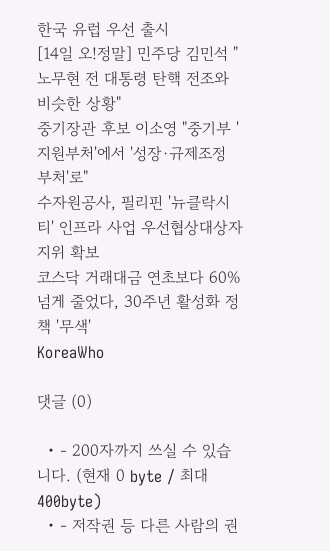한국 유럽 우선 출시
[14일 오!정말] 민주당 김민석 "노무현 전 대통령 탄핵 전조와 비슷한 상황"
중기장관 후보 이소영 "중기부 '지원부처'에서 '성장·규제조정 부처'로"
수자원공사, 필리핀 '뉴클락시티' 인프라 사업 우선협상대상자 지위 확보
코스닥 거래대금 연초보다 60% 넘게 줄었다, 30주년 활성화 정책 '무색'
KoreaWho

댓글 (0)

  • - 200자까지 쓰실 수 있습니다. (현재 0 byte / 최대 400byte)
  • - 저작권 등 다른 사람의 권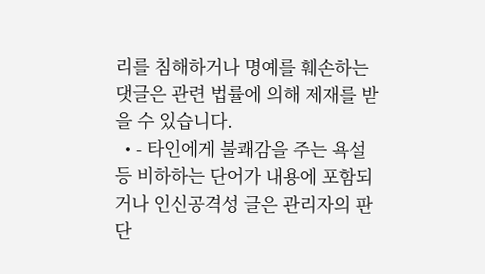리를 침해하거나 명예를 훼손하는 댓글은 관련 법률에 의해 제재를 받을 수 있습니다.
  • - 타인에게 불쾌감을 주는 욕설 등 비하하는 단어가 내용에 포함되거나 인신공격성 글은 관리자의 판단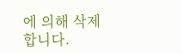에 의해 삭제 합니다.